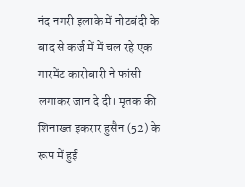नंद नगरी इलाके में नोटबंदी के बाद से कर्ज में में चल रहे एक गारमेंट कारोबारी ने फांसी लगाकर जान दे दी। मृतक की शिनाख्त इकरार हुसैन (52) के रूप में हुई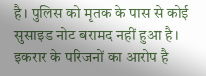है। पुलिस को मृतक के पास से कोई सुसाइड नोट बरामद नहीं हुआ है।
इकरार के परिजनों का आरोप है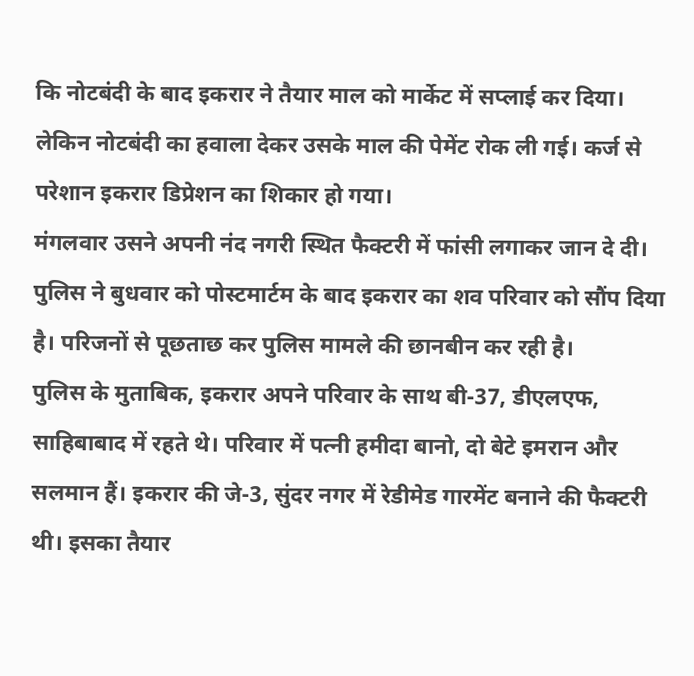कि नोटबंदी के बाद इकरार ने तैयार माल को मार्केट में सप्लाई कर दिया। लेकिन नोटबंदी का हवाला देकर उसके माल की पेमेंट रोक ली गई। कर्ज से परेशान इकरार डिप्रेशन का शिकार हो गया।
मंगलवार उसने अपनी नंद नगरी स्थित फैक्टरी में फांसी लगाकर जान दे दी। पुलिस ने बुधवार को पोस्टमार्टम के बाद इकरार का शव परिवार को सौंप दिया है। परिजनों से पूछताछ कर पुलिस मामले की छानबीन कर रही है।
पुलिस के मुताबिक, इकरार अपने परिवार के साथ बी-37, डीएलएफ, साहिबाबाद में रहते थे। परिवार में पत्नी हमीदा बानो, दो बेटे इमरान और सलमान हैं। इकरार की जे-3, सुंदर नगर में रेडीमेड गारमेंट बनाने की फैक्टरी थी। इसका तैयार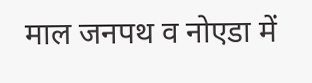माल जनपथ व नोएडा में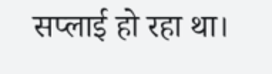सप्लाई हो रहा था।